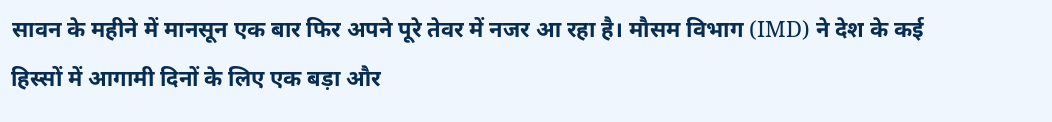सावन के महीने में मानसून एक बार फिर अपने पूरे तेवर में नजर आ रहा है। मौसम विभाग (IMD) ने देश के कई हिस्सों में आगामी दिनों के लिए एक बड़ा और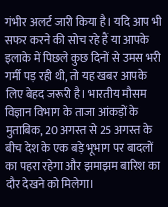गंभीर अलर्ट जारी किया है। यदि आप भी सफर करने की सोच रहे हैं या आपके इलाके में पिछले कुछ दिनों से उमस भरी गर्मी पड़ रही थी, तो यह खबर आपके लिए बेहद जरूरी है। भारतीय मौसम विज्ञान विभाग के ताजा आंकड़ों के मुताबिक, 20 अगस्त से 25 अगस्त के बीच देश के एक बड़े भूभाग पर बादलों का पहरा रहेगा और झमाझम बारिश का दौर देखने को मिलेगा।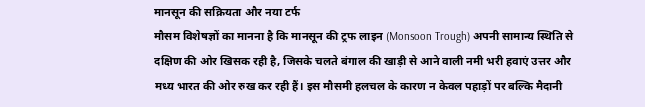मानसून की सक्रियता और नया टर्फ
मौसम विशेषज्ञों का मानना है कि मानसून की ट्रफ लाइन (Monsoon Trough) अपनी सामान्य स्थिति से दक्षिण की ओर खिसक रही है, जिसके चलते बंगाल की खाड़ी से आने वाली नमी भरी हवाएं उत्तर और मध्य भारत की ओर रुख कर रही हैं। इस मौसमी हलचल के कारण न केवल पहाड़ों पर बल्कि मैदानी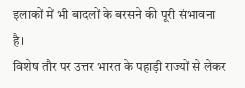इलाकों में भी बादलों के बरसने की पूरी संभावना है।
विशेष तौर पर उत्तर भारत के पहाड़ी राज्यों से लेकर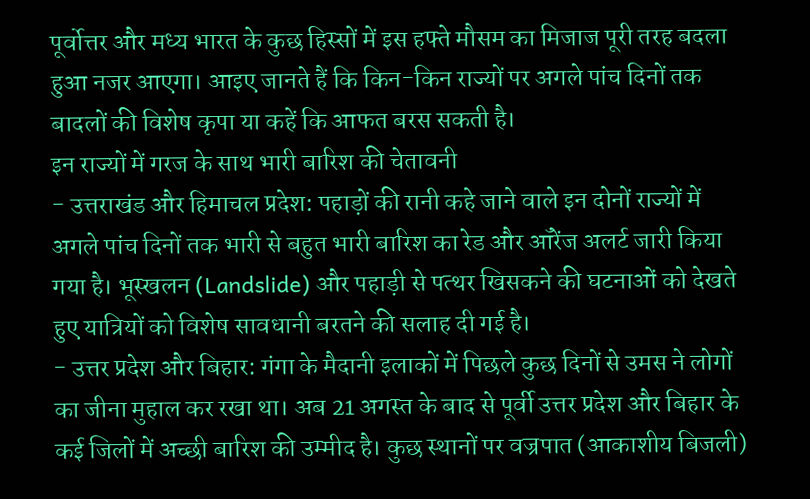पूर्वोत्तर और मध्य भारत के कुछ हिस्सों में इस हफ्ते मौसम का मिजाज पूरी तरह बदला हुआ नजर आएगा। आइए जानते हैं कि किन-किन राज्यों पर अगले पांच दिनों तक बादलों की विशेष कृपा या कहें कि आफत बरस सकती है।
इन राज्यों में गरज के साथ भारी बारिश की चेतावनी
- उत्तराखंड और हिमाचल प्रदेश: पहाड़ों की रानी कहे जाने वाले इन दोनों राज्यों में अगले पांच दिनों तक भारी से बहुत भारी बारिश का रेड और ऑरेंज अलर्ट जारी किया गया है। भूस्खलन (Landslide) और पहाड़ी से पत्थर खिसकने की घटनाओं को देखते हुए यात्रियों को विशेष सावधानी बरतने की सलाह दी गई है।
- उत्तर प्रदेश और बिहार: गंगा के मैदानी इलाकों में पिछले कुछ दिनों से उमस ने लोगों का जीना मुहाल कर रखा था। अब 21 अगस्त के बाद से पूर्वी उत्तर प्रदेश और बिहार के कई जिलों में अच्छी बारिश की उम्मीद है। कुछ स्थानों पर वज्रपात (आकाशीय बिजली)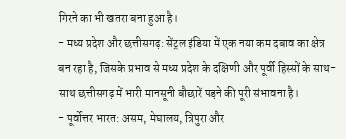गिरने का भी खतरा बना हुआ है।
- मध्य प्रदेश और छत्तीसगढ़: सेंट्रल इंडिया में एक नया कम दबाव का क्षेत्र बन रहा है, जिसके प्रभाव से मध्य प्रदेश के दक्षिणी और पूर्वी हिस्सों के साथ-साथ छत्तीसगढ़ में भारी मानसूनी बौछारें पड़ने की पूरी संभावना है।
- पूर्वोत्तर भारत: असम, मेघालय, त्रिपुरा और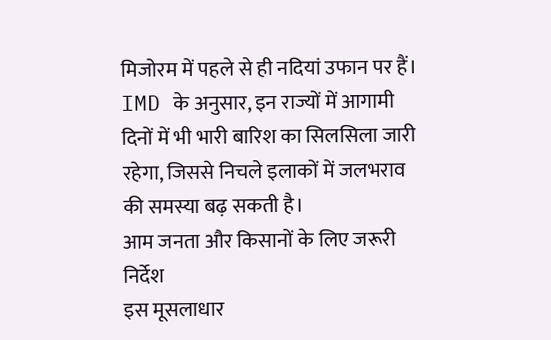मिजोरम में पहले से ही नदियां उफान पर हैं। IMD के अनुसार, इन राज्यों में आगामी दिनों में भी भारी बारिश का सिलसिला जारी रहेगा, जिससे निचले इलाकों में जलभराव की समस्या बढ़ सकती है।
आम जनता और किसानों के लिए जरूरी निर्देश
इस मूसलाधार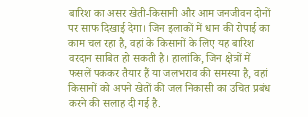बारिश का असर खेती-किसानी और आम जनजीवन दोनों पर साफ दिखाई देगा। जिन इलाकों में धान की रोपाई का काम चल रहा है, वहां के किसानों के लिए यह बारिश वरदान साबित हो सकती है। हालांकि, जिन क्षेत्रों में फसलें पककर तैयार हैं या जलभराव की समस्या है, वहां किसानों को अपने खेतों की जल निकासी का उचित प्रबंध करने की सलाह दी गई है.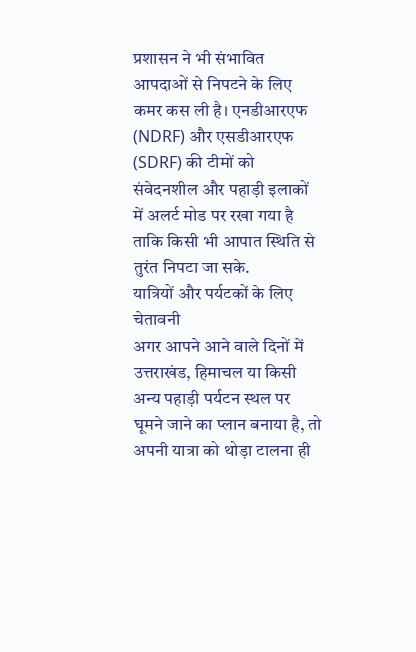प्रशासन ने भी संभावित आपदाओं से निपटने के लिए कमर कस ली है। एनडीआरएफ (NDRF) और एसडीआरएफ (SDRF) की टीमों को संवेदनशील और पहाड़ी इलाकों में अलर्ट मोड पर रखा गया है ताकि किसी भी आपात स्थिति से तुरंत निपटा जा सके.
यात्रियों और पर्यटकों के लिए चेतावनी
अगर आपने आने वाले दिनों में उत्तराखंड, हिमाचल या किसी अन्य पहाड़ी पर्यटन स्थल पर घूमने जाने का प्लान बनाया है, तो अपनी यात्रा को थोड़ा टालना ही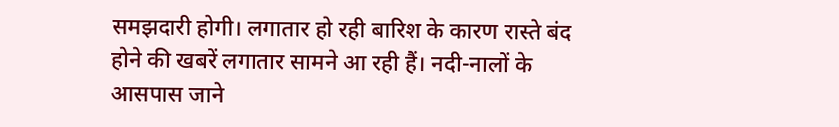समझदारी होगी। लगातार हो रही बारिश के कारण रास्ते बंद होने की खबरें लगातार सामने आ रही हैं। नदी-नालों के आसपास जाने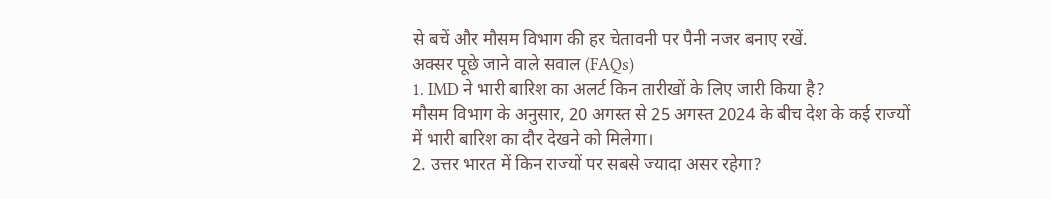से बचें और मौसम विभाग की हर चेतावनी पर पैनी नजर बनाए रखें.
अक्सर पूछे जाने वाले सवाल (FAQs)
1. IMD ने भारी बारिश का अलर्ट किन तारीखों के लिए जारी किया है?
मौसम विभाग के अनुसार, 20 अगस्त से 25 अगस्त 2024 के बीच देश के कई राज्यों में भारी बारिश का दौर देखने को मिलेगा।
2. उत्तर भारत में किन राज्यों पर सबसे ज्यादा असर रहेगा?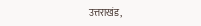उत्तराखंड,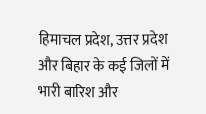हिमाचल प्रदेश, उत्तर प्रदेश और बिहार के कई जिलों में भारी बारिश और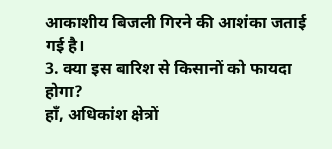आकाशीय बिजली गिरने की आशंका जताई गई है।
3. क्या इस बारिश से किसानों को फायदा होगा?
हाँ, अधिकांश क्षेत्रों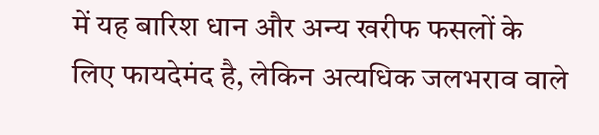में यह बारिश धान और अन्य खरीफ फसलों के लिए फायदेमंद है, लेकिन अत्यधिक जलभराव वाले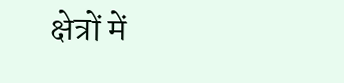क्षेत्रों में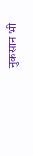नुकसान भी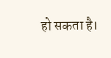हो सकता है।